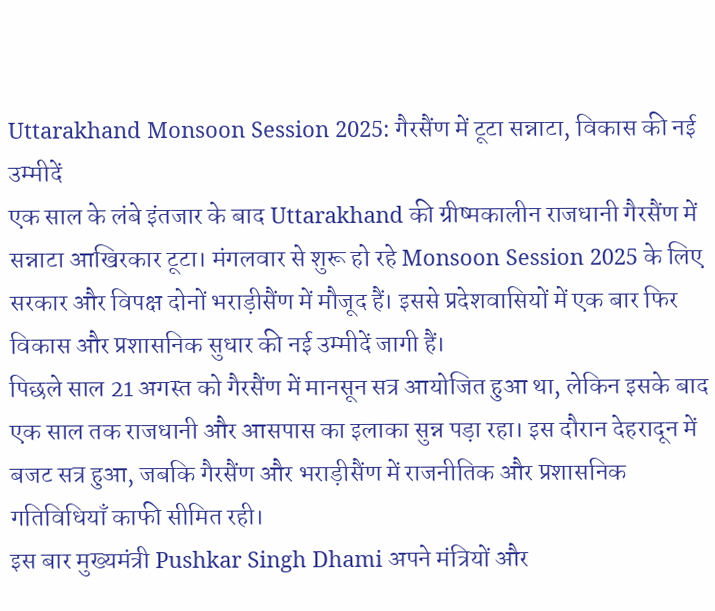Uttarakhand Monsoon Session 2025: गैरसैंण में टूटा सन्नाटा, विकास की नई उम्मीदें
एक साल के लंबे इंतजार के बाद Uttarakhand की ग्रीष्मकालीन राजधानी गैरसैंण में सन्नाटा आखिरकार टूटा। मंगलवार से शुरू हो रहे Monsoon Session 2025 के लिए सरकार और विपक्ष दोनों भराड़ीसैंण में मौजूद हैं। इससे प्रदेशवासियों में एक बार फिर विकास और प्रशासनिक सुधार की नई उम्मीदें जागी हैं।
पिछले साल 21 अगस्त को गैरसैंण में मानसून सत्र आयोजित हुआ था, लेकिन इसके बाद एक साल तक राजधानी और आसपास का इलाका सुन्न पड़ा रहा। इस दौरान देहरादून में बजट सत्र हुआ, जबकि गैरसैंण और भराड़ीसैंण में राजनीतिक और प्रशासनिक गतिविधियाँ काफी सीमित रही।
इस बार मुख्यमंत्री Pushkar Singh Dhami अपने मंत्रियों और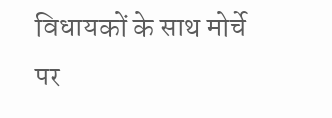विधायकों के साथ मोर्चे पर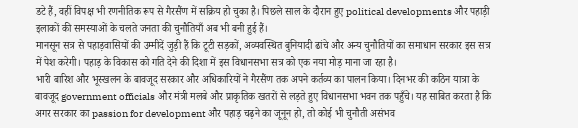डटे हैं, वहीं विपक्ष भी रणनीतिक रूप से गैरसैंण में सक्रिय हो चुका है। पिछले साल के दौरान हुए political developments और पहाड़ी इलाकों की समस्याओं के चलते जनता की चुनौतियाँ अब भी बनी हुई हैं।
मानसून सत्र से पहाड़वासियों की उम्मीदें जुड़ी हैं कि टूटी सड़कों, अव्यवस्थित बुनियादी ढांचे और अन्य चुनौतियों का समाधान सरकार इस सत्र में पेश करेगी। पहाड़ के विकास को गति देने की दिशा में इस विधानसभा सत्र को एक नया मोड़ माना जा रहा है।
भारी बारिश और भूस्खलन के बावजूद सरकार और अधिकारियों ने गैरसैंण तक अपने कर्तव्य का पालन किया। दिनभर की कठिन यात्रा के बावजूद government officials और मंत्री मलबे और प्राकृतिक खतरों से लड़ते हुए विधानसभा भवन तक पहुँचे। यह साबित करता है कि अगर सरकार का passion for development और पहाड़ चढ़ने का जूनून हो, तो कोई भी चुनौती असंभव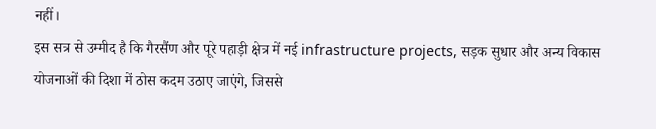नहीं।
इस सत्र से उम्मीद है कि गैरसैंण और पूरे पहाड़ी क्षेत्र में नई infrastructure projects, सड़क सुधार और अन्य विकास योजनाओं की दिशा में ठोस कदम उठाए जाएंगे, जिससे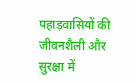पहाड़वासियों की जीवनशैली और सुरक्षा में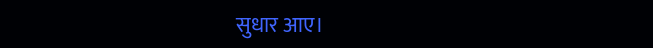सुधार आए।